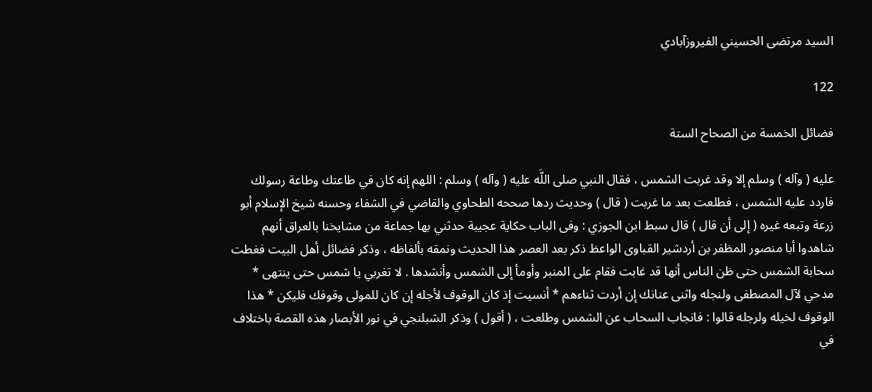السيد مرتضى الحسيني الفيروزآبادي

122

فضائل الخمسة من الصحاح الستة

عليه ( وآله ) وسلم إلا وقد غربت الشمس ، فقال النبي صلى اللَّه عليه ( وآله ) وسلم : اللهم إنه كان في طاعتك وطاعة رسولك فاردد عليه الشمس ، فطلعت بعد ما غربت ( قال ) وحديث ردها صححه الطحاوي والقاضي في الشفاء وحسنه شيخ الإسلام أبو زرعة وتبعه غيره ( إلى أن قال ) قال سبط ابن الجوزي : وفى الباب حكاية عجيبة حدثني بها جماعة من مشايخنا بالعراق أنهم شاهدوا أبا منصور المظفر بن أردشير القباوى الواعظ ذكر بعد العصر هذا الحديث ونمقه بألفاظه ، وذكر فضائل أهل البيت فغطت سحابة الشمس حتى ظن الناس أنها قد غابت فقام على المنبر وأومأ إلى الشمس وأنشدها . لا تغربي يا شمس حتى ينتهى * مدحي لآل المصطفى ولنجله واثنى عنانك إن أردت ثناءهم * أنسيت إذ كان الوقوف لأجله إن كان للمولى وقوفك فليكن * هذا الوقوف لخيله ولرجله قالوا : فانجاب السحاب عن الشمس وطلعت ، ( أقول ) وذكر الشبلنجي في نور الأبصار هذه القصة باختلاف في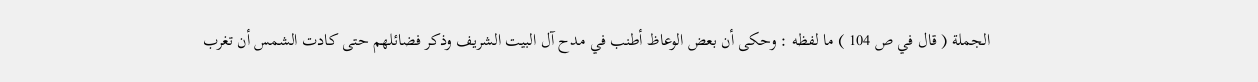الجملة ( قال في ص 104 ) ما لفظه : وحكى أن بعض الوعاظ أطنب في مدح آل البيت الشريف وذكر فضائلهم حتى كادت الشمس أن تغرب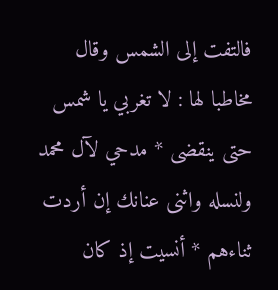فالتفت إلى الشمس وقال مخاطبا لها : لا تغربي يا شمس حتى ينقضى * مدحي لآل محمد ولنسله واثنى عنانك إن أردت ثناءهم * أنسيت إذ كان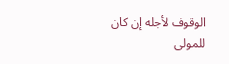الوقوف لأجله إن كان للمولى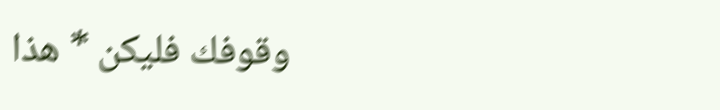وقوفك فليكن * هذا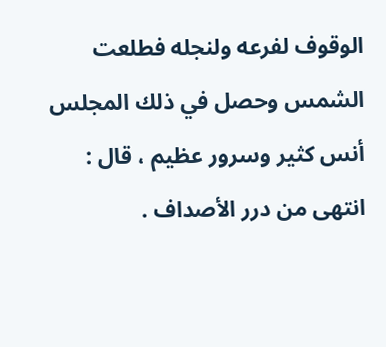الوقوف لفرعه ولنجله فطلعت الشمس وحصل في ذلك المجلس أنس كثير وسرور عظيم ، قال : انتهى من درر الأصداف .